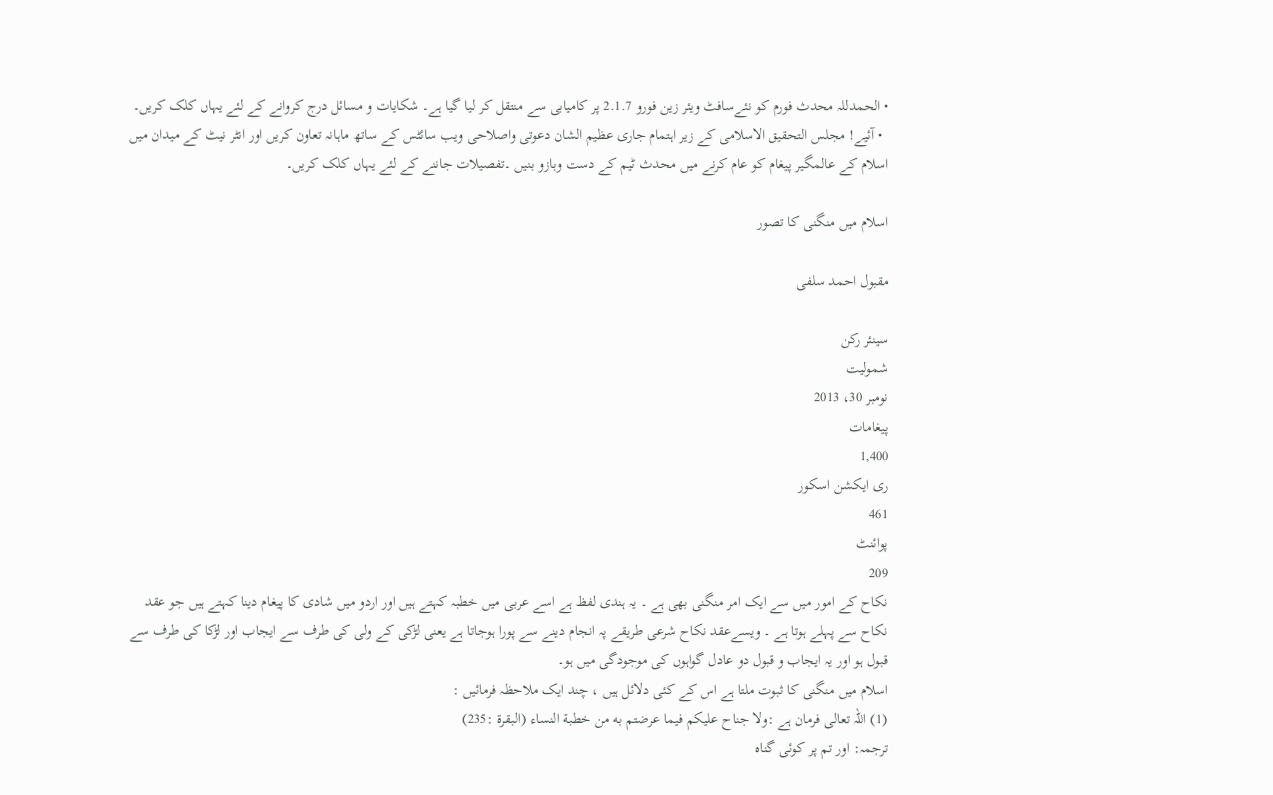• الحمدللہ محدث فورم کو نئےسافٹ ویئر زین فورو 2.1.7 پر کامیابی سے منتقل کر لیا گیا ہے۔ شکایات و مسائل درج کروانے کے لئے یہاں کلک کریں۔
  • آئیے! مجلس التحقیق الاسلامی کے زیر اہتمام جاری عظیم الشان دعوتی واصلاحی ویب سائٹس کے ساتھ ماہانہ تعاون کریں اور انٹر نیٹ کے میدان میں اسلام کے عالمگیر پیغام کو عام کرنے میں محدث ٹیم کے دست وبازو بنیں ۔تفصیلات جاننے کے لئے یہاں کلک کریں۔

اسلام میں منگنی کا تصور

مقبول احمد سلفی

سینئر رکن
شمولیت
نومبر 30، 2013
پیغامات
1,400
ری ایکشن اسکور
461
پوائنٹ
209
نکاح کے امور میں سے ایک امر منگنی بھی ہے ۔ یہ ہندی لفظ ہے اسے عربی میں خطبہ کہتے ہیں اور اردو میں شادی کا پیغام دینا کہتے ہیں جو عقد نکاح سے پہلے ہوتا ہے ۔ ویسےعقد نکاح شرعی طریقے پہ انجام دینے سے پورا ہوجاتا ہے یعنی لڑکی کے ولی کی طرف سے ایجاب اور لڑکا کی طرف سے قبول ہو اور یہ ایجاب و قبول دو عادل گواہوں کی موجودگی میں ہو۔
اسلام میں منگنی کا ثبوت ملتا ہے اس کے کئی دلائل ہیں ، چند ایک ملاحظہ فرمائیں :
(1) اللہ تعالی فرمان ہے :ولا جناح عليكم فيما عرضتم به من خطبة النساء (البقرة :235)
ترجمہ: اور تم پر کوئی گناہ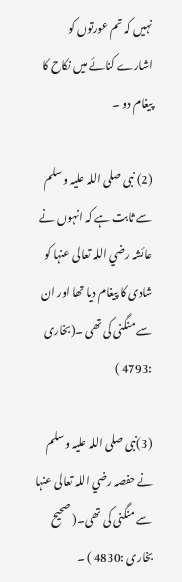نہیں کہ تم عورتوں کو اشارے کنائے میں نکاح کا پیغام دو ۔

(2) نبی صلی اللہ علیہ وسلم سے ثابت ہے کہ انہوں نے عائشہ رضي اللہ تعالی عنہا کو شادی کا پیغام دیا تھا اور ان سے منگنی کی تھی ۔(بخاری :4793 )

(3)نبی صلی اللہ علیہ وسلم نے حفصہ رضي اللہ تعالی عنہا سے منگنی کی تھی۔( صحیح بخاری :4830 ) ۔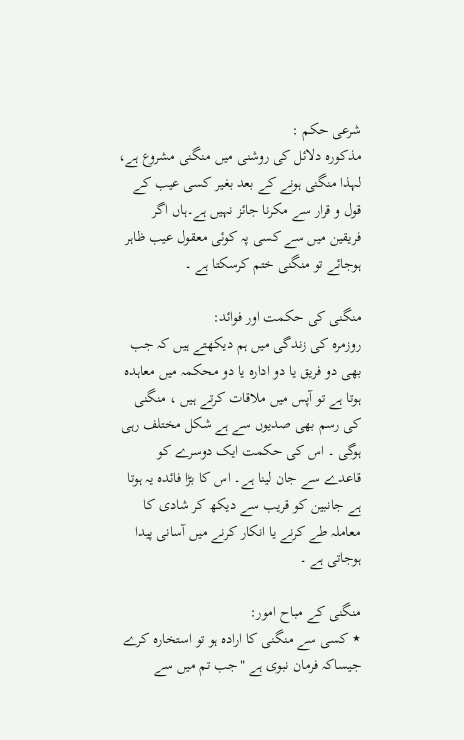شرعی حکم :
مذکورہ دلائل کی روشنی میں منگنی مشروع ہے، لہذا منگنی ہونے کے بعد بغیر کسی عیب کے قول و قرار سے مکرنا جائز نہیں ہے۔ہاں اگر فریقین میں سے کسی پہ کوئی معقول عیب ظاہر ہوجائے تو منگنی ختم کرسکتا ہے ۔

منگنی کی حکمت اور فوائد:
روزمرہ کی زندگی میں ہم دیکھتے ہیں کہ جب بھی دو فریق یا دو ادارہ یا دو محکمہ میں معاہدہ ہوتا ہے تو آپس میں ملاقات کرتے ہیں ، منگنی کی رسم بھی صدیوں سے ہے شکل مختلف رہی ہوگی ۔ اس کی حکمت ایک دوسرے کو قاعدے سے جان لینا ہے۔ اس کا بڑا فائدہ یہ ہوتا ہے جانبین کو قریب سے دیکھ کر شادی کا معاملہ طے کرنے یا انکار کرنے میں آسانی پیدا ہوجاتی ہے ۔

منگنی کے مباح امور:
٭ کسی سے منگنی کا ارادہ ہو تو استخارہ کرے جیساکہ فرمان نبوی ہے "جب تم میں سے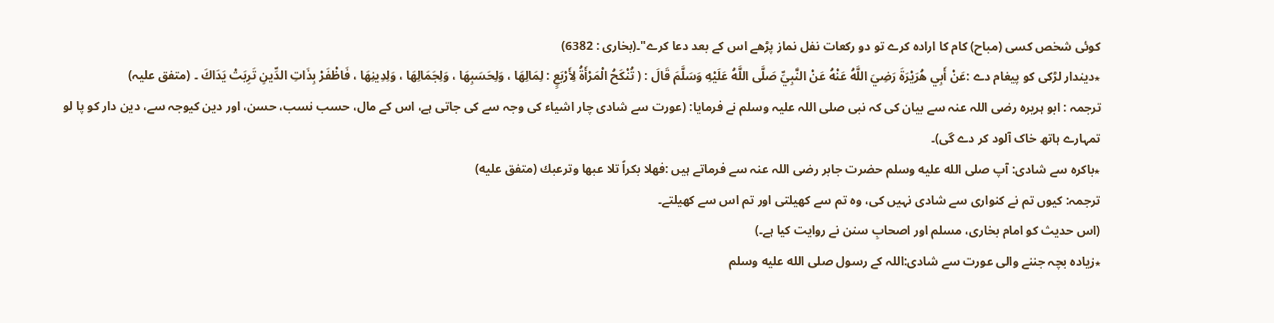كوئی شخص كسی (مباح) كام كا ارادہ كرے تو دو ركعات نفل نماز پڑھے اس كے بعد دعا كرے"۔(بخاری : 6382)
٭دیندار لڑکی کو پیغام دے :عَنْ أَبِي هُرَيْرَةَ رَضِيَ اللَّهُ عَنْهُ عَنْ النَّبِيِّ صَلَّى اللَّهُ عَلَيْهِ وَسَلَّمَ قَالَ : ( تُنْكَحُ الْمَرْأَةُ لِأَرْبَعٍ : لِمَالِهَا ، وَلِحَسَبِهَا ، وَلِجَمَالِهَا ، وَلِدِينِهَا ، فَاظْفَرْ بِذَاتِ الدِّينِ تَرِبَتْ يَدَاكَ ۔ (متفق علیہ)
ترجمہ : ابو ہریرہ رضی اللہ عنہ سے بیان کی کہ نبی صلی اللہ علیہ وسلم نے فرمایا: (عورت سے شادی چار اشیاء کی وجہ سے کی جاتی ہے، اس کے مال، حسب نسب، حسن، اور دین کیوجہ سے، دین دار کو پا لو تمہارے ہاتھ خاک آلود کر دے گی)۔
٭باکرہ سے شادی: آپ صلى الله عليه وسلم حضرت جابر رضی اللہ عنہ سے فرماتے ہیں :فهلا بكراً تلا عبها وترعبك (متفق عليه)
ترجمہ: کیوں تم نے کنواری سے شادی نہیں کی، وہ تم سے کھیلتی اور تم اس سے کھیلتے۔
(اس حدیث کو امام بخاری، مسلم اور اصحابِ سنن نے روایت کیا ہے۔)
٭زیادہ بچہ جننے والی عورت سے شادی:اللہ کے رسول صلى الله عليه وسلم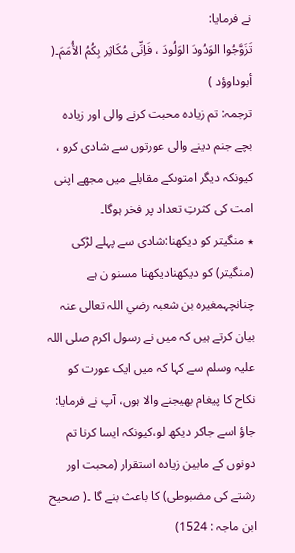نے فرمایا:
تَزَوَّجُوا الوَدُودَ الوَلُودَ ، فَاِنِّی مُکَاثِر بِکُمُ الأُمَمَ۔( أبوداوؤد )
ترجمہ: تم زیادہ محبت کرنے والی اور زیادہ بچے جنم دینے والی عورتوں سے شادی کرو ، کیونکہ دیگر امتوںکے مقابلے میں مجھے اپنی امت کی کثرتِ تعداد پر فخر ہوگا۔
٭ منگیتر کو دیکھنا:شادی سے پہلے لڑکی (منگیتر) کو دیکھنادیکھنا مسنو ن ہے چنانچہمغیرہ بن شعبہ رضي اللہ تعالی عنہ بیان کرتے ہیں کہ میں نے رسول اکرم صلی اللہ علیہ وسلم سے کہا کہ میں ایک عورت کو نکاح کا پیغام بھیجنے والا ہوں، آپ نے فرمایا: جاؤ اسے جاکر دیکھ لو،کیونکہ ایسا کرنا تم دونوں کے مابین زيادہ استقرار (محبت اور رشتے کی مضبوطی) کا باعث بنے گا ۔( صحیح ابن ماجہ : 1524)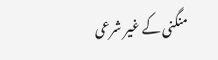منگنی کے غیر شرعی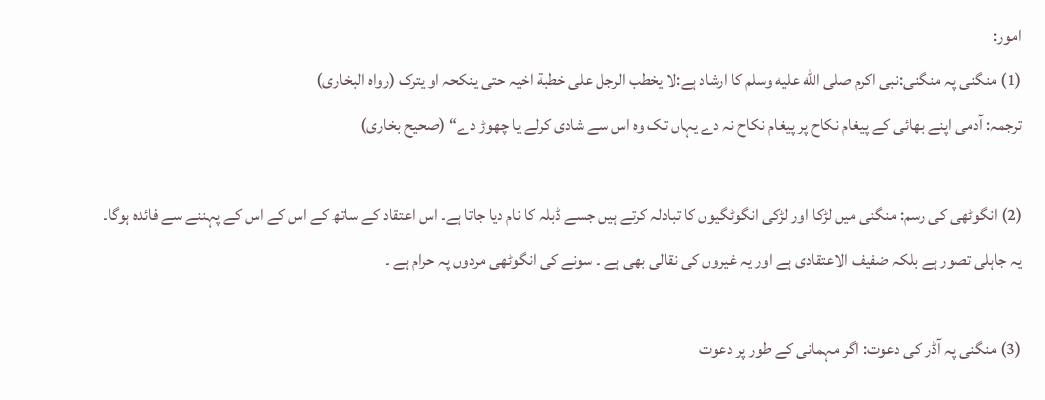امور:
(1) منگنی پہ منگنی:نبی اکرم صلى الله عليه وسلم کا ارشاد ہے:لا یخطب الرجل علی خطبة اخیہ حتی ینکحہ او یترک (رواہ البخاری)
ترجمہ: آدمی اپنے بھائی کے پیغام نکاح پر پیغام نکاح نہ دے یہاں تک وہ اس سے شادی کرلے یا چھوڑ دے“ (صحیح بخاری)

(2) انگوٹھی کی رسم: منگنی میں لڑکا اور لڑکی انگوٹگیوں کا تبادلہ کرتے ہیں جسے ڈبلہ کا نام دیا جاتا ہے۔ اس اعتقاد کے ساتھ کے اس کے اس کے پہننے سے فائدہ ہوگا۔ یہ جاہلی تصور ہے بلکہ ضفیف الاعتقادی ہے اور یہ غیروں کی نقالی بھی ہے ۔ سونے کی انگوٹھی مردوں پہ حرام ہے ۔

(3) منگنی پہ آڈر کی دعوت: اگر مہمانی کے طور پر دعوت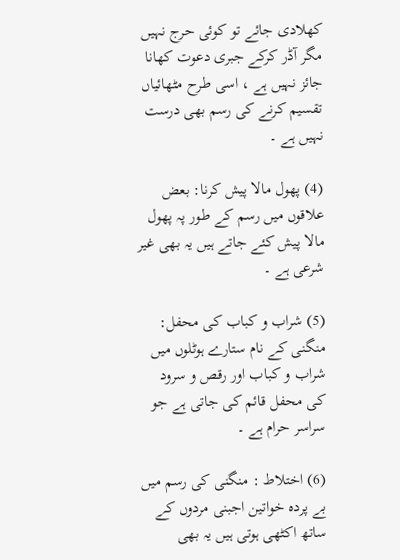کھلادی جائے تو کوئی حرج نہیں مگر آڈر کرکے جبری دعوت کھانا جائز نہیں ہے ، اسی طرح مٹھائیاں تقسیم کرنے کی رسم بھی درست نہیں ہے ۔

(4) پھول مالا پیش کرنا: بعض علاقوں میں رسم کے طور پہ پھول مالا پیش کئے جاتے ہیں یہ بھی غیر شرعی ہے ۔

(5) شراب و کباب کی محفل: منگنی کے نام ستارے ہوٹلوں میں شراب و کباب اور رقص و سرود کی محفل قائم کی جاتی ہے جو سراسر حرام ہے ۔

(6) اختلاط : منگنی کی رسم میں بے پردہ خواتین اجبنی مردوں کے ساتھ اکٹھی ہوتی ہیں یہ بھی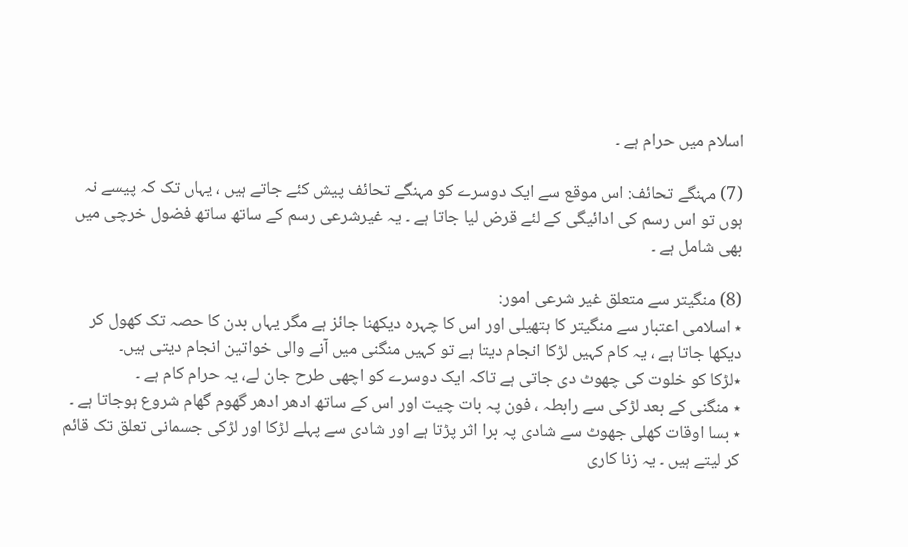اسلام میں حرام ہے ۔

(7) مہنگے تحائف: اس موقع سے ایک دوسرے کو مہنگے تحائف پیش کئے جاتے ہیں ، یہاں تک کہ پیسے نہ ہوں تو اس رسم کی ادائیگی کے لئے قرض لیا جاتا ہے ۔ یہ غیرشرعی رسم کے ساتھ ساتھ فضول خرچی میں بھی شامل ہے ۔

(8) منگیتر سے متعلق غیر شرعی امور:
٭ اسلامی اعتبار سے منگیتر کا ہتھیلی اور اس کا چہرہ دیکھنا جائز ہے مگر یہاں بدن کا حصہ تک کھول کر دیکھا جاتا ہے ، یہ کام کہیں لڑکا انجام دیتا ہے تو کہیں منگنی میں آنے والی خواتین انجام دیتی ہیں۔
٭لڑکا کو خلوت کی چھوٹ دی جاتی ہے تاکہ ایک دوسرے کو اچھی طرح جان لے، یہ حرام کام ہے ۔
٭ منگنی کے بعد لڑکی سے رابطہ ، فون پہ بات چیت اور اس کے ساتھ ادھر ادھر گھوم گھام شروع ہوجاتا ہے ۔
٭ بسا اوقات کھلی جھوٹ سے شادی پہ برا اثر پڑتا ہے اور شادی سے پہلے لڑکا اور لڑکی جسمانی تعلق تک قائم کر لیتے ہیں ۔ یہ زنا کاری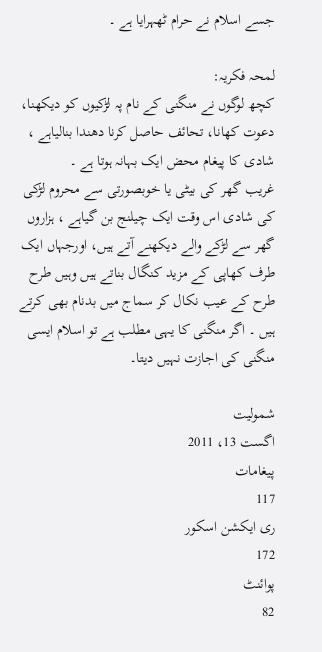جسے اسلام نے حرام ٹھہرایا ہے ۔

لمحہ فکریہ:
کچھ لوگوں نے منگنی کے نام پہ لڑکیوں کو دیکھنا، دعوت کھانا، تحائف حاصل کرنا دھندا بنالیاہے ، شادی کا پیغام محض ایک بہانہ ہوتا ہے ۔
غریب گھر کی بیٹی یا خوبصورتی سے محروم لڑکی کی شادی اس وقت ایک چیلنج بن گیاہے ، ہزاروں گھر سے لڑکے والے دیکھنے آتے ہیں، اورجہاں ایک طرف کھاپی کے مزید کنگال بناتے ہیں وہیں طرح طرح کے عیب نکال کر سماج میں بدنام بھی کرتے ہیں ۔ اگر منگنی کا یہی مطلب ہے تو اسلام ایسی منگنی کی اجازت نہیں دیتا۔

شمولیت
اگست 13، 2011
پیغامات
117
ری ایکشن اسکور
172
پوائنٹ
82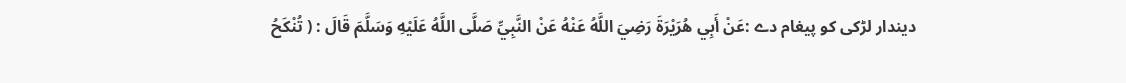دیندار لڑکی کو پیغام دے :عَنْ أَبِي هُرَيْرَةَ رَضِيَ اللَّهُ عَنْهُ عَنْ النَّبِيِّ صَلَّى اللَّهُ عَلَيْهِ وَسَلَّمَ قَالَ : ( تُنْكَحُ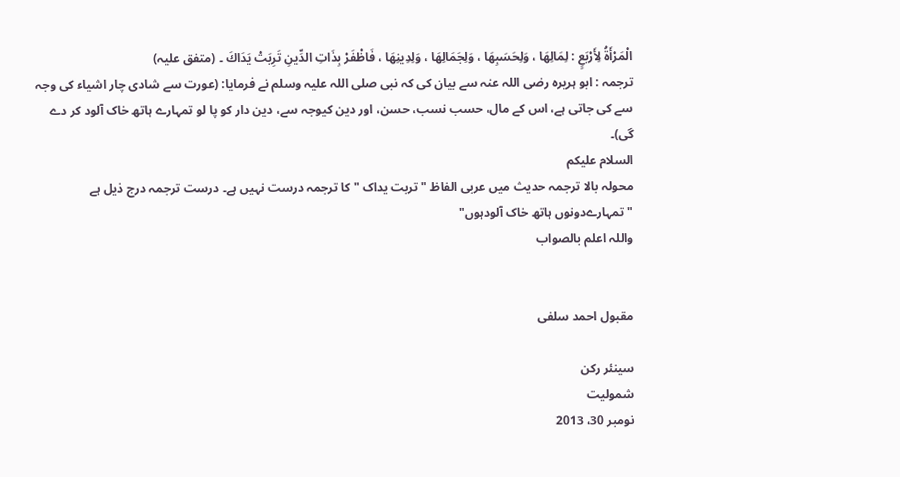الْمَرْأَةُ لِأَرْبَعٍ : لِمَالِهَا ، وَلِحَسَبِهَا ، وَلِجَمَالِهَا ، وَلِدِينِهَا ، فَاظْفَرْ بِذَاتِ الدِّينِ تَرِبَتْ يَدَاكَ ۔ (متفق علیہ)
ترجمہ : ابو ہریرہ رضی اللہ عنہ سے بیان کی کہ نبی صلی اللہ علیہ وسلم نے فرمایا: (عورت سے شادی چار اشیاء کی وجہ سے کی جاتی ہے، اس کے مال، حسب نسب، حسن، اور دین کیوجہ سے، دین دار کو پا لو تمہارے ہاتھ خاک آلود کر دے گی)۔
السلام علیکم
محولہ بالا ترجمہ حدیث میں عربی الفاظ " تربت یداک " کا ترجمہ درست نہیں ہے۔ درست ترجمہ درج ذیل ہے
" تمہارےدونوں ہاتھ خاک آلودہوں"
واللہ اعلم بالصواب


مقبول احمد سلفی

سینئر رکن
شمولیت
نومبر 30، 2013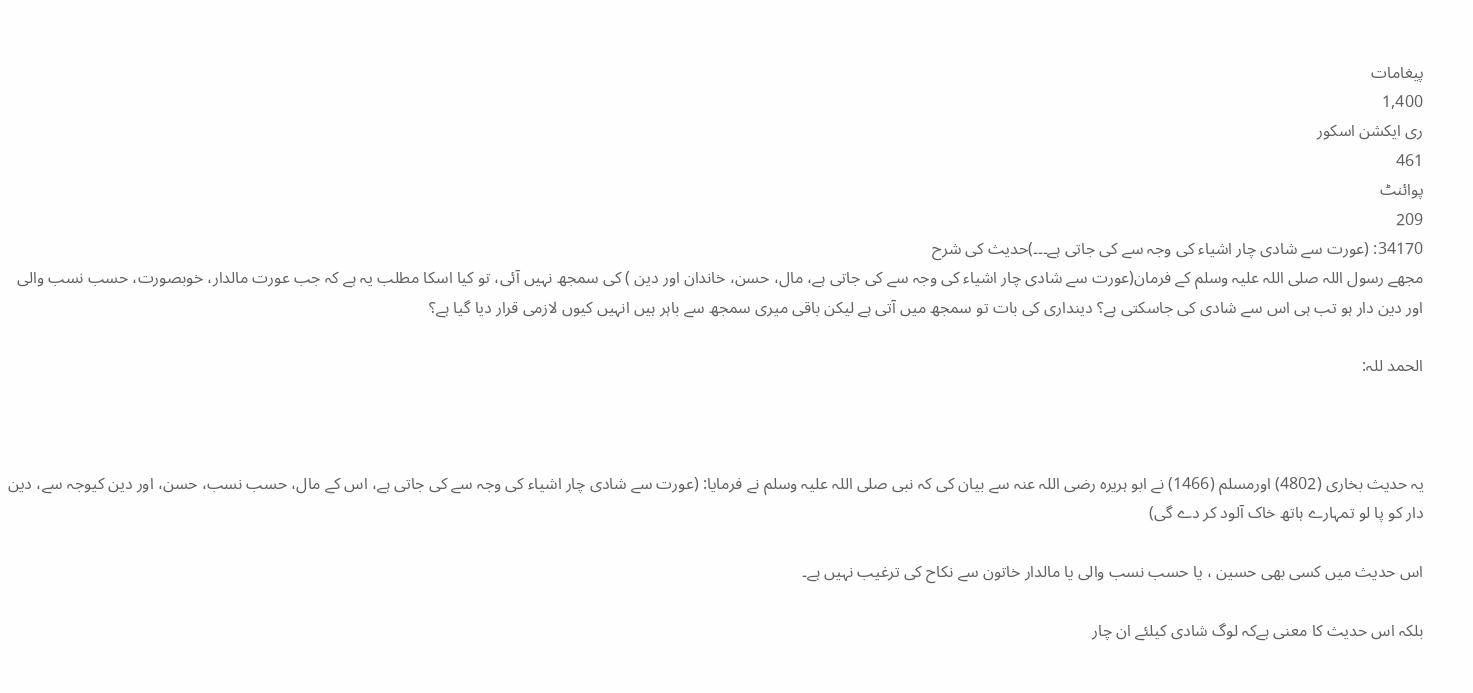پیغامات
1,400
ری ایکشن اسکور
461
پوائنٹ
209
34170: (عورت سے شادی چار اشیاء کی وجہ سے کی جاتی ہے۔۔۔)حدیث کی شرح
مجھے رسول اللہ صلی اللہ علیہ وسلم کے فرمان(عورت سے شادی چار اشیاء کی وجہ سے کی جاتی ہے، مال، حسن، خاندان اور دین ) کی سمجھ نہیں آئی، تو کیا اسکا مطلب یہ ہے کہ جب عورت مالدار، خوبصورت، حسب نسب والی اور دین دار ہو تب ہی اس سے شادی کی جاسکتی ہے؟ دینداری کی بات تو سمجھ میں آتی ہے لیکن باقی میری سمجھ سے باہر ہیں انہیں کیوں لازمی قرار دیا گیا ہے؟

الحمد للہ:



یہ حدیث بخاری (4802) اورمسلم (1466) نے ابو ہریرہ رضی اللہ عنہ سے بیان کی کہ نبی صلی اللہ علیہ وسلم نے فرمایا: (عورت سے شادی چار اشیاء کی وجہ سے کی جاتی ہے، اس کے مال، حسب نسب، حسن، اور دین کیوجہ سے، دین دار کو پا لو تمہارے ہاتھ خاک آلود کر دے گی)

اس حدیث میں کسی بھی حسین ، یا حسب نسب والی یا مالدار خاتون سے نکاح کی ترغیب نہیں ہے۔

بلکہ اس حدیث کا معنی ہےکہ لوگ شادی کیلئے ان چار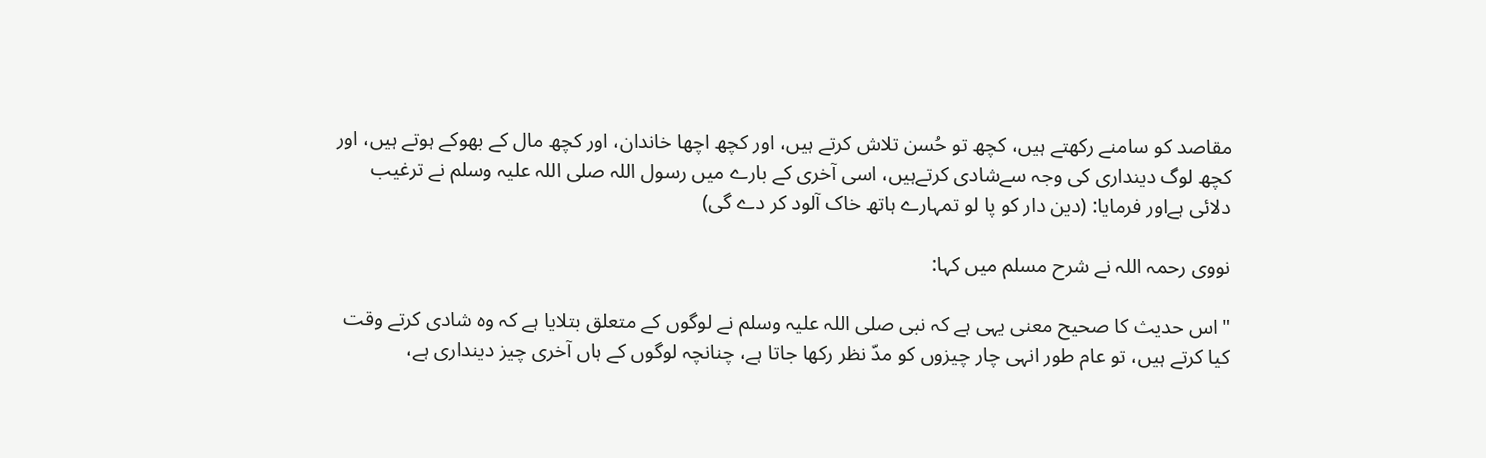مقاصد کو سامنے رکھتے ہیں، کچھ تو حُسن تلاش کرتے ہیں، اور کچھ اچھا خاندان، اور کچھ مال کے بھوکے ہوتے ہیں، اور کچھ لوگ دینداری کی وجہ سےشادی کرتےہیں، اسی آخری کے بارے میں رسول اللہ صلی اللہ علیہ وسلم نے ترغیب دلائی ہےاور فرمایا: (دین دار کو پا لو تمہارے ہاتھ خاک آلود کر دے گی)

نووی رحمہ اللہ نے شرح مسلم میں کہا:

"اس حدیث کا صحیح معنی یہی ہے کہ نبی صلی اللہ علیہ وسلم نے لوگوں کے متعلق بتلایا ہے کہ وہ شادی کرتے وقت کیا کرتے ہیں، تو عام طور انہی چار چیزوں کو مدّ نظر رکھا جاتا ہے، چنانچہ لوگوں کے ہاں آخری چیز دینداری ہے،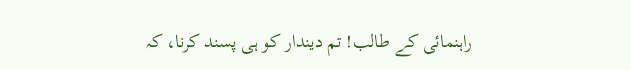راہنمائی کے طالب! تم دیندار کو ہی پسند کرنا، کہ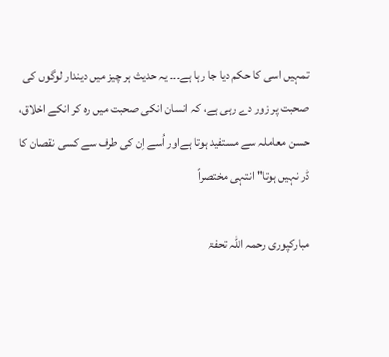تمہیں اسی کا حکم دیا جا رہا ہے۔۔۔ یہ حدیث ہر چیز میں دیندار لوگوں کی صحبت پر زور دے رہی ہے، کہ انسان انکی صحبت میں رہ کر انکے اخلاق، حسن معاملہ سے مستفید ہوتا ہےاور اُسے اِن کی طرف سے کسی نقصان کا ڈر نہیں ہوتا" انتہی مختصراً

مبارکپوری رحمہ اللہ تحفۃ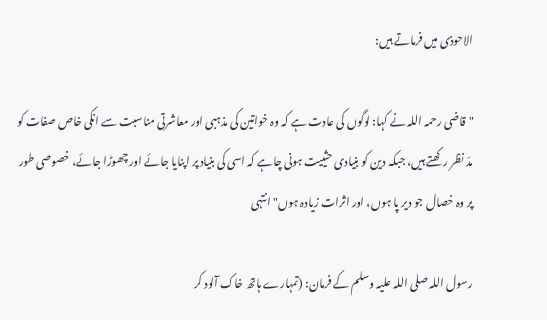الاحوذی میں فرماتے ہیں:

"قاضی رحمہ اللہ نے کہا: لوگوں کی عادت ہے کہ وہ خواتین کی مذہبی اور معاشرتی مناسبت سے انکی خاص صفات کو مدّ نظر رکھتے ہیں، جبکہ دین کو بنیادی حثییت ہونی چاہے کہ اسی کی بنیاد پر اپنایا جائے اور چھوڑا جائے، خصوصی طور پر وہ خصال جو دیر پا ہوں، اور اثرات زیادہ ہوں" انتہی

رسول اللہ صلی اللہ علیہ وسلم کے فرمان: (تمہارے ہاتھ خاک آلود کر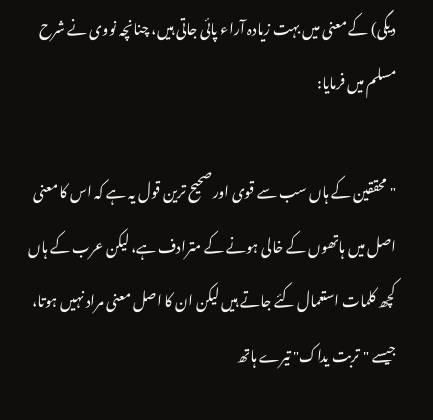دیگی) کے معنی میں بہت زیادہ آراء پائی جاتی ہیں، چنانچہ نووی نے شرح مسلم میں فرمایا:

"محققین کے ہاں سب سے قوی اور صحیح ترین قول یہ ہے کہ اس کا معنی اصل میں ہاتھوں کے خالی ہونے کے مترادف ہے، لیکن عرب کے ہاں کچھ کلمات استعمال کئے جاتے ہیں لیکن ان کا اصل معنی مراد نہیں ہوتا، جیسے "تربت یداک" تیرے ہاتھ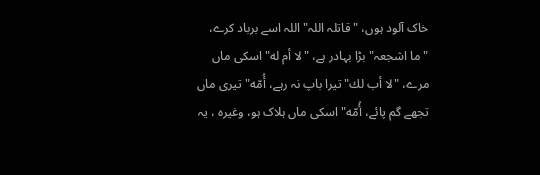خاک آلود ہوں، "قاتلہ اللہ"اللہ اسے برباد کرے، "ما اشجعہ"بڑا بہادر ہے، "لا أم له"اسکی ماں مرے، "لا أب لك"تیرا باپ نہ رہے، أُمّه"تیری ماں تجھے گم پائے، أُمّه" اسکی ماں ہلاک ہو، وغیرہ ، یہ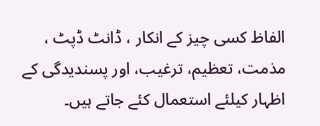الفاظ کسی چیز کے انکار ، ڈانٹ ڈپٹ ، مذمت، تعظیم، ترغیب، اور پسندیدگی کے اظہار کیلئے استعمال کئے جاتے ہیں۔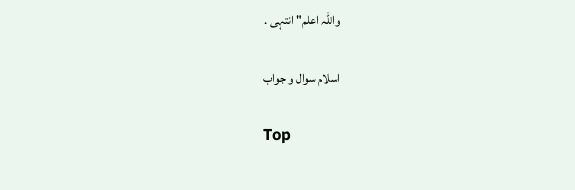واللہ اعلم" انتہی .

اسلام سوال و جواب

Top